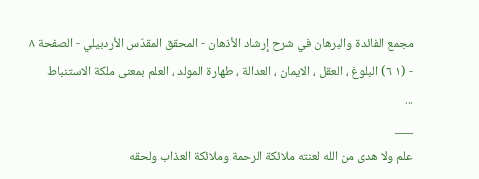مجمع الفائدة والبرهان في شرح إرشاد الأذهان - المحقق المقدّس الأردبيلي - الصفحة ٨ - (١ ٦) البلوغ ، العقل ، الايمان ، العدالة ، طهارة المولد ، العلم بمعنى ملكة الاستنباط
...
___
علم ولا هدى من الله لعنته ملائكة الرحمة وملائكة العذاب ولحقه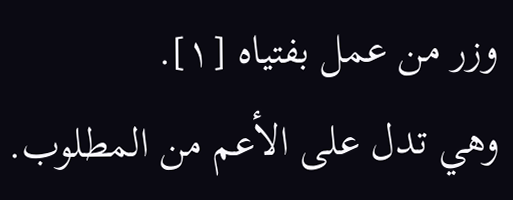وزر من عمل بفتياه [١].
وهي تدل على الأعم من المطلوب.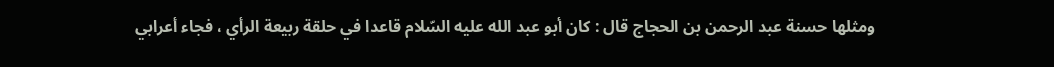ومثلها حسنة عبد الرحمن بن الحجاج قال : كان أبو عبد الله عليه السّلام قاعدا في حلقة ربيعة الرأي ، فجاء أعرابي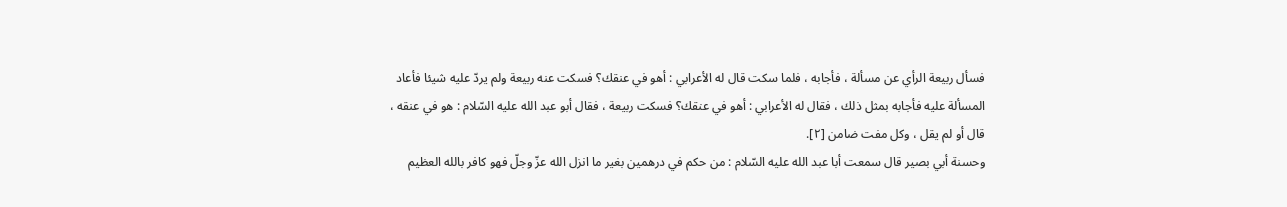فسأل ربيعة الرأي عن مسألة ، فأجابه ، فلما سكت قال له الأعرابي : أهو في عنقك؟ فسكت عنه ربيعة ولم يردّ عليه شيئا فأعاد المسألة عليه فأجابه بمثل ذلك ، فقال له الأعرابي : أهو في عنقك؟ فسكت ربيعة ، فقال أبو عبد الله عليه السّلام : هو في عنقه ، قال أو لم يقل ، وكل مفت ضامن [٢].
وحسنة أبي بصير قال سمعت أبا عبد الله عليه السّلام : من حكم في درهمين بغير ما انزل الله عزّ وجلّ فهو كافر بالله العظيم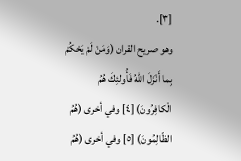[٣].
وهو صريح القران (وَمَنْ لَمْ يَحْكُمْ بِما أَنْزَلَ اللهُ فَأُولئِكَ هُمُ الْكافِرُونَ) [٤] وفي أخرى (هُمُ الظّالِمُونَ) [٥] وفي أخرى (هُمُ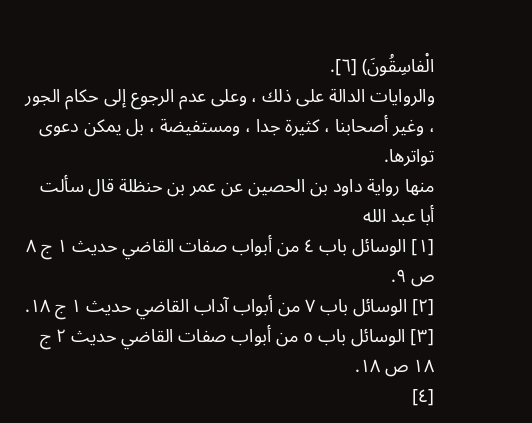الْفاسِقُونَ) [٦].
والروايات الدالة على ذلك ، وعلى عدم الرجوع إلى حكام الجور ، وغير أصحابنا ، كثيرة جدا ، ومستفيضة ، بل يمكن دعوى تواترها.
منها رواية داود بن الحصين عن عمر بن حنظلة قال سألت أبا عبد الله
[١] الوسائل باب ٤ من أبواب صفات القاضي حديث ١ ج ٨ ص ٩.
[٢] الوسائل باب ٧ من أبواب آداب القاضي حديث ١ ج ١٨.
[٣] الوسائل باب ٥ من أبواب صفات القاضي حديث ٢ ج ١٨ ص ١٨.
[٤]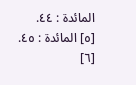المائدة : ٤٤.
[٥] المائدة : ٤٥.
[٦]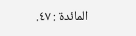المائدة : ٤٧.